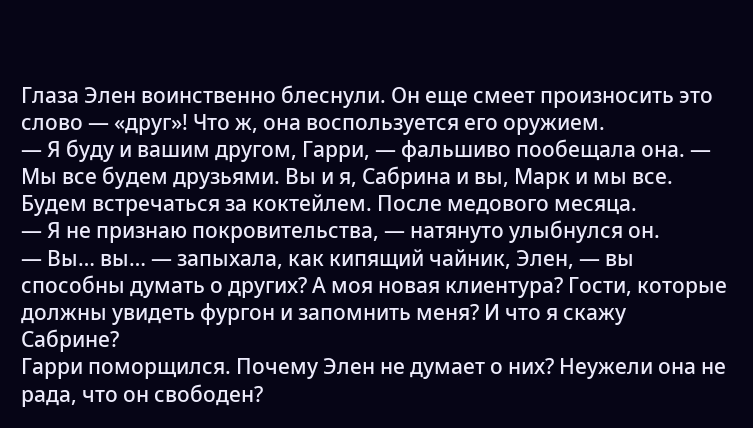Глаза Элен воинственно блеснули. Он еще смеет произносить это слово — «друг»! Что ж, она воспользуется его оружием.
— Я буду и вашим другом, Гарри, — фальшиво пообещала она. — Мы все будем друзьями. Вы и я, Сабрина и вы, Марк и мы все. Будем встречаться за коктейлем. После медового месяца.
— Я не признаю покровительства, — натянуто улыбнулся он.
— Вы… вы… — запыхала, как кипящий чайник, Элен, — вы способны думать о других? А моя новая клиентура? Гости, которые должны увидеть фургон и запомнить меня? И что я скажу Сабрине?
Гарри поморщился. Почему Элен не думает о них? Неужели она не рада, что он свободен?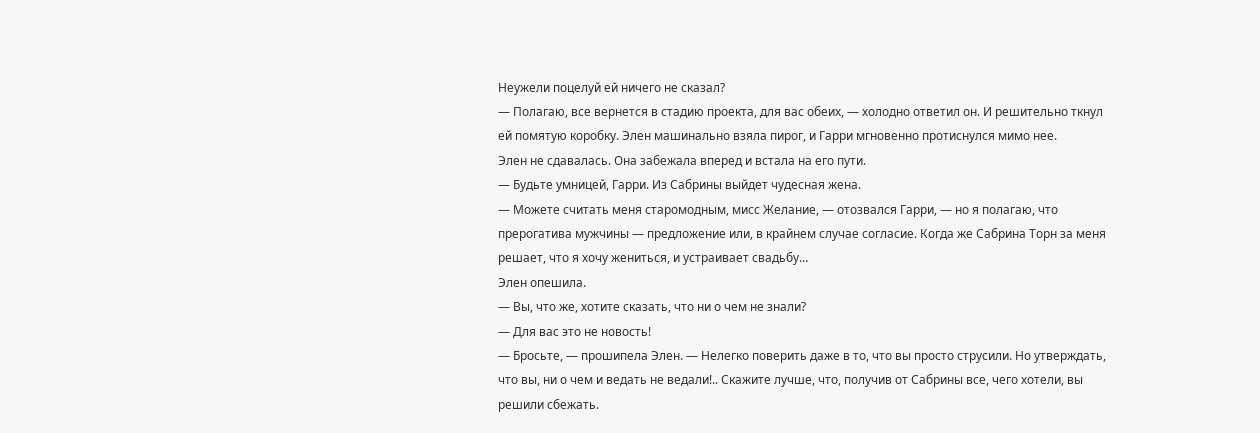Неужели поцелуй ей ничего не сказал?
— Полагаю, все вернется в стадию проекта, для вас обеих, — холодно ответил он. И решительно ткнул ей помятую коробку. Элен машинально взяла пирог, и Гарри мгновенно протиснулся мимо нее.
Элен не сдавалась. Она забежала вперед и встала на его пути.
— Будьте умницей, Гарри. Из Сабрины выйдет чудесная жена.
— Можете считать меня старомодным, мисс Желание, — отозвался Гарри, — но я полагаю, что прерогатива мужчины — предложение или, в крайнем случае согласие. Когда же Сабрина Торн за меня решает, что я хочу жениться, и устраивает свадьбу…
Элен опешила.
— Вы, что же, хотите сказать, что ни о чем не знали?
— Для вас это не новость!
— Бросьте, — прошипела Элен. — Нелегко поверить даже в то, что вы просто струсили. Но утверждать, что вы, ни о чем и ведать не ведали!.. Скажите лучше, что, получив от Сабрины все, чего хотели, вы решили сбежать.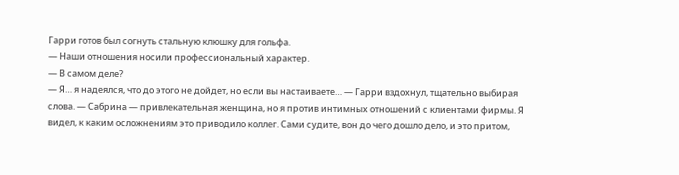Гарри готов был согнуть стальную клюшку для гольфа.
— Наши отношения носили профессиональный характер.
— В самом деле?
— Я… я надеялся, что до этого не дойдет, но если вы настаиваете… — Гарри вздохнул, тщательно выбирая слова. — Сабрина — привлекательная женщина, но я против интимных отношений с клиентами фирмы. Я видел, к каким осложнениям это приводило коллег. Сами судите, вон до чего дошло дело, и это притом,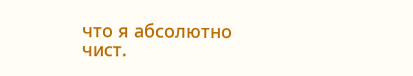что я абсолютно чист.